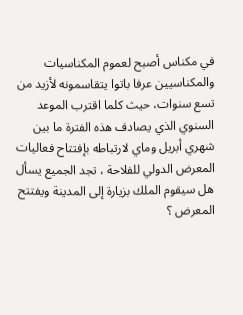في مكناس أصبح لعموم المكناسيات والمكناسيين عرفا باتوا يتقاسمونه لأزيد من تسع سنوات، حيث كلما اقترب الموعد السنوي الذي يصادف هذه الفترة ما بين شهري أبريل وماي لارتباطه بإفتتاح فعاليات المعرض الدولي للفلاحة ، تجد الجميع يسأل هل سيقوم الملك بزيارة إلى المدينة ويفتتح المعرض ؟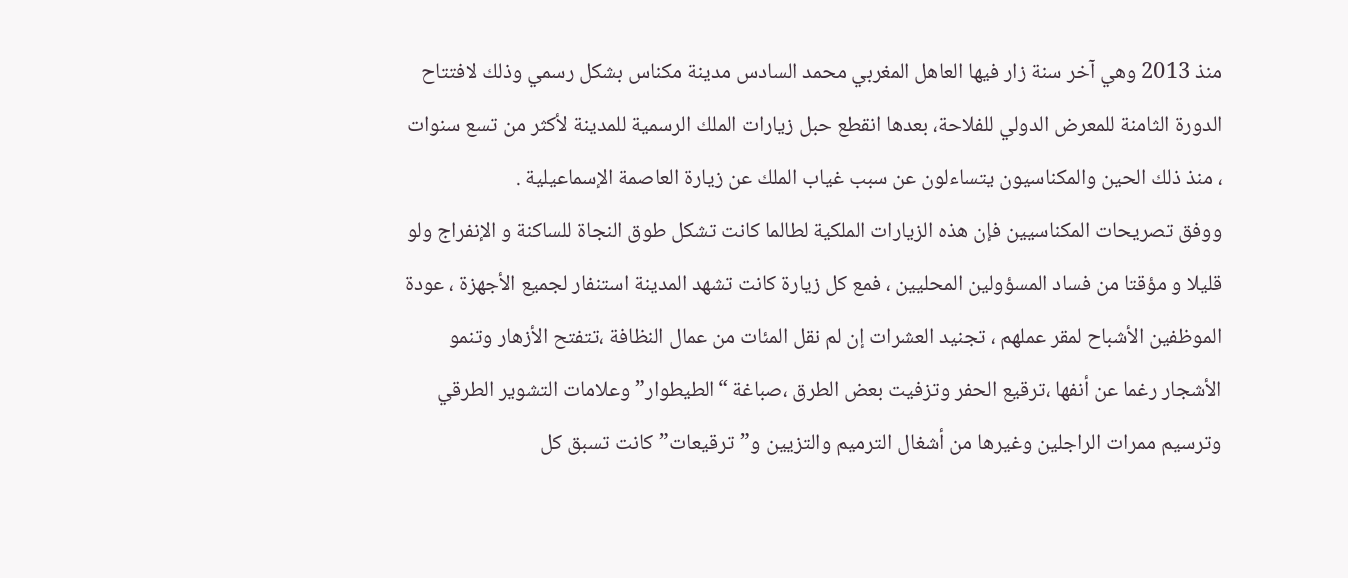منذ 2013 وهي آخر سنة زار فيها العاهل المغربي محمد السادس مدينة مكناس بشكل رسمي وذلك لافتتاح الدورة الثامنة للمعرض الدولي للفلاحة، بعدها انقطع حبل زيارات الملك الرسمية للمدينة لأكثر من تسع سنوات ، منذ ذلك الحين والمكناسيون يتساءلون عن سبب غياب الملك عن زيارة العاصمة الإسماعيلية .
ووفق تصريحات المكناسيين فإن هذه الزيارات الملكية لطالما كانت تشكل طوق النجاة للساكنة و الإنفراج ولو قليلا و مؤقتا من فساد المسؤولين المحليين ، فمع كل زيارة كانت تشهد المدينة استنفار لجميع الأجهزة ، عودة الموظفين الأشباح لمقر عملهم ، تجنيد العشرات إن لم نقل المئات من عمال النظافة ،تتفتح الأزهار وتنمو الأشجار رغما عن أنفها ،ترقيع الحفر وتزفيت بعض الطرق ،صباغة “الطيطوار” وعلامات التشوير الطرقي وترسيم ممرات الراجلين وغيرها من أشغال الترميم والتزيين و”ترقيعات”كانت تسبق كل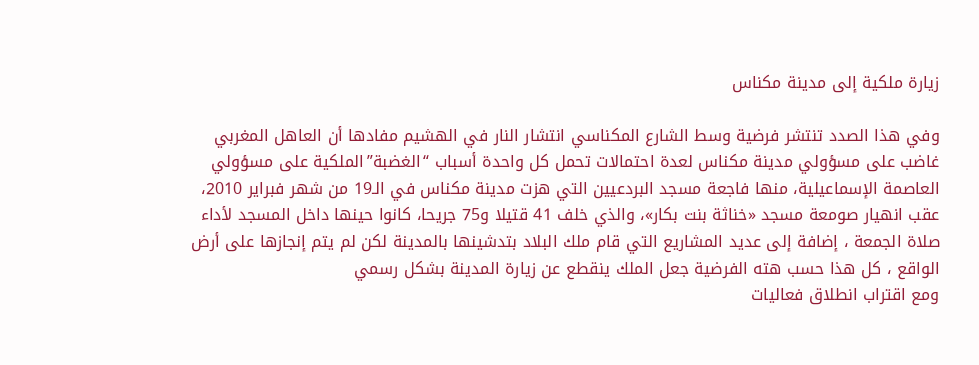زيارة ملكية إلى مدينة مكناس

وفي هذا الصدد تنتشر فرضية وسط الشارع المكناسي انتشار النار في الهشيم مفادها أن العاهل المغربي غاضب على مسؤولي مدينة مكناس لعدة احتمالات تحمل كل واحدة أسباب “الغضبة”الملكية على مسؤولي العاصمة الإسماعيلية، منها فاجعة مسجد البردعيين التي هزت مدينة مكناس في الـ19 من شهر فبراير 2010، عقب انهيار صومعة مسجد «خناثة بنت بكار»، والذي خلف 41 قتيلا و75 جريحا، كانوا حينها داخل المسجد لأداء صلاة الجمعة ، إضافة إلى عديد المشاريع التي قام ملك البلاد بتدشينها بالمدينة لكن لم يتم إنجازها على أرض الواقع ، كل هذا حسب هته الفرضية جعل الملك ينقطع عن زيارة المدينة بشكل رسمي
ومع اقتراب انطلاق فعاليات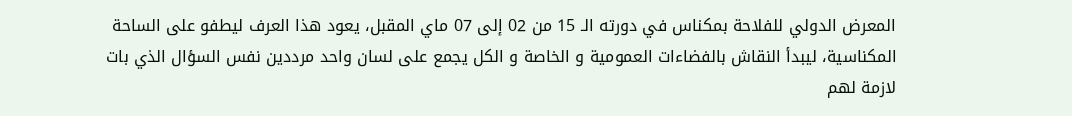المعرض الدولي للفلاحة بمكناس في دورته الـ 15 من 02 إلى 07 ماي المقبل، يعود هذا العرف ليطفو على الساحة المكناسية، ليبدأ النقاش بالفضاءات العمومية و الخاصة و الكل يجمع على لسان واحد مرددين نفس السؤال الذي بات لازمة لهم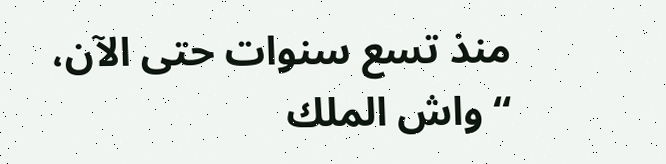منذ تسع سنوات حتى الآن، “واش الملك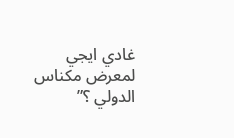غادي ايجي لمعرض مكناس الدولي ؟”